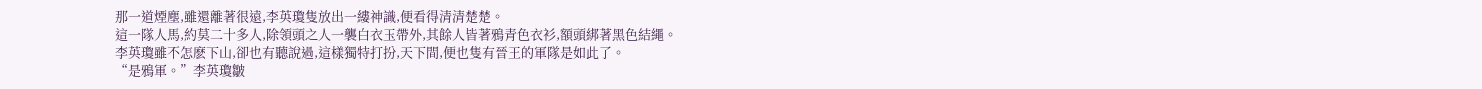那一道煙塵,雖還離著很遠,李英瓊隻放出一縷神識,便看得清清楚楚。
這一隊人馬,約莫二十多人,除領頭之人一襲白衣玉帶外,其餘人皆著鴉青色衣衫,額頭綁著黑色結繩。
李英瓊雖不怎麽下山,卻也有聽說過,這樣獨特打扮,天下間,便也隻有晉王的軍隊是如此了。
“是鴉軍。”李英瓊皺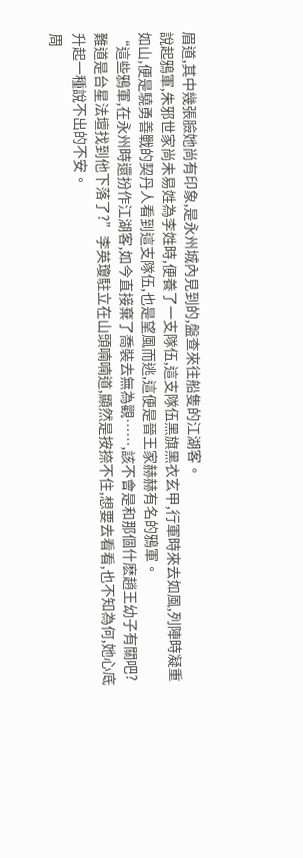眉道,其中幾張臉她尚有印象,是永州城內見到的,盤查來往船隻的江湖客。
說起鴉軍,朱邪世家尚未易姓為李姓時,便養了一支隊伍,這支隊伍黑旗黑衣玄甲,行軍時來去如風,列陣時凝重如山,便是驍勇善戰的契丹人看到這支隊伍,也是望風而逃,這便是晉王家赫赫有名的鴉軍。
“這些鴉軍,在永州時還扮作江湖客,如今直接棄了喬裝去無為觀……,該不會是和那個什麽趙王幼子有關吧?難道是台星法壇找到他下落了?”李英瓊駐立在山頭喃喃道,顯然是按捺不住,想要去看看,也不知為何,她心底升起一種說不出的不安。
周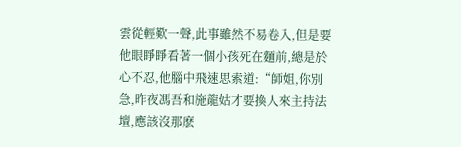雲從輕歎一聲,此事雖然不易卷入,但是要他眼睜睜看著一個小孩死在麵前,總是於心不忍,他腦中飛速思索道:“師姐,你別急,昨夜馮吾和施龍姑才要換人來主持法壇,應該沒那麽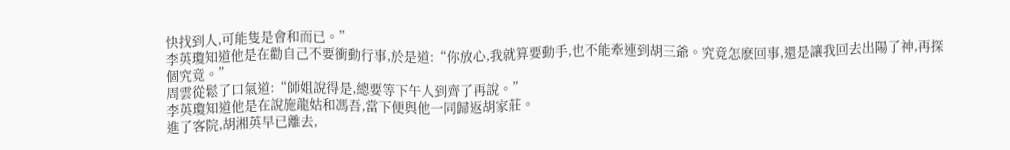快找到人,可能隻是會和而已。”
李英瓊知道他是在勸自己不要衝動行事,於是道:“你放心,我就算要動手,也不能牽連到胡三爺。究竟怎麽回事,還是讓我回去出陽了神,再探個究竟。”
周雲從鬆了口氣道:“師姐說得是,總要等下午人到齊了再說。”
李英瓊知道他是在說施龍姑和馮吾,當下便與他一同歸返胡家莊。
進了客院,胡湘英早已離去,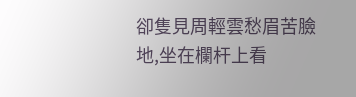卻隻見周輕雲愁眉苦臉地,坐在欄杆上看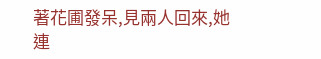著花圃發呆,見兩人回來,她連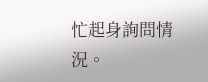忙起身詢問情況。